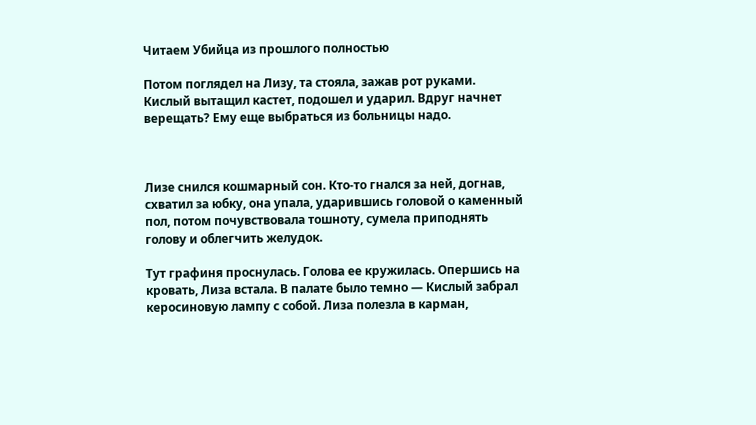Читаем Убийца из прошлого полностью

Потом поглядел на Лизу, та стояла, зажав рот руками. Кислый вытащил кастет, подошел и ударил. Вдруг начнет верещать? Ему еще выбраться из больницы надо.



Лизе снился кошмарный сон. Кто-то гнался за ней, догнав, схватил за юбку, она упала, ударившись головой о каменный пол, потом почувствовала тошноту, сумела приподнять голову и облегчить желудок.

Тут графиня проснулась. Голова ее кружилась. Опершись на кровать, Лиза встала. В палате было темно — Кислый забрал керосиновую лампу с собой. Лиза полезла в карман,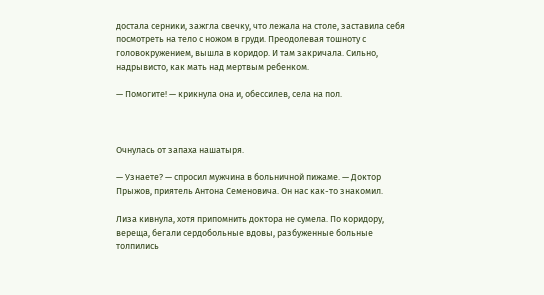достала серники, зажгла свечку, что лежала на столе, заставила себя посмотреть на тело с ножом в груди. Преодолевая тошноту с головокружением, вышла в коридор. И там закричала. Сильно, надрывисто, как мать над мертвым ребенком.

— Помогите! — крикнула она и, обессилев, села на пол.



Очнулась от запаха нашатыря.

— Узнаете? — спросил мужчина в больничной пижаме. — Доктор Прыжов, приятель Антона Семеновича. Он нас как-то знакомил.

Лиза кивнула, хотя припомнить доктора не сумела. По коридору, вереща, бегали сердобольные вдовы, разбуженные больные толпились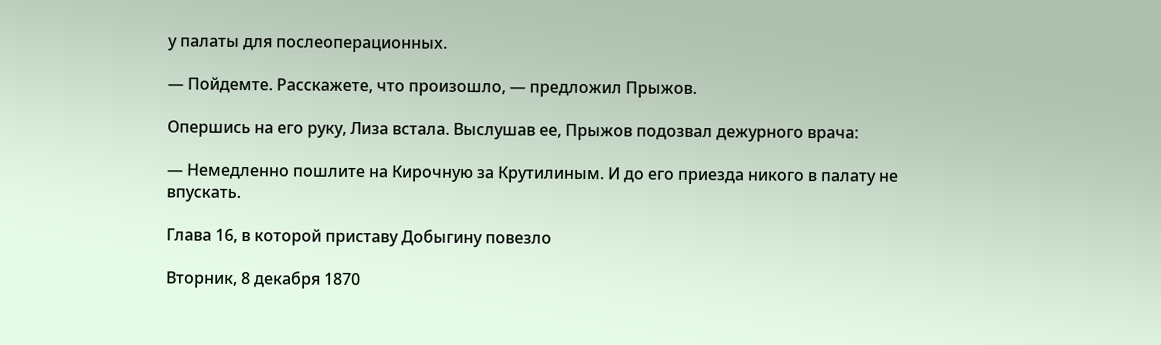у палаты для послеоперационных.

— Пойдемте. Расскажете, что произошло, — предложил Прыжов.

Опершись на его руку, Лиза встала. Выслушав ее, Прыжов подозвал дежурного врача:

— Немедленно пошлите на Кирочную за Крутилиным. И до его приезда никого в палату не впускать.

Глава 16, в которой приставу Добыгину повезло

Вторник, 8 декабря 1870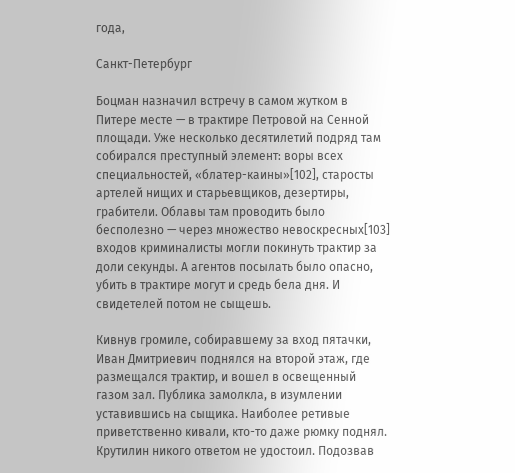года,

Санкт-Петербург

Боцман назначил встречу в самом жутком в Питере месте — в трактире Петровой на Сенной площади. Уже несколько десятилетий подряд там собирался преступный элемент: воры всех специальностей, «блатер-каины»[102], старосты артелей нищих и старьевщиков, дезертиры, грабители. Облавы там проводить было бесполезно — через множество невоскресных[103] входов криминалисты могли покинуть трактир за доли секунды. А агентов посылать было опасно, убить в трактире могут и средь бела дня. И свидетелей потом не сыщешь.

Кивнув громиле, собиравшему за вход пятачки, Иван Дмитриевич поднялся на второй этаж, где размещался трактир, и вошел в освещенный газом зал. Публика замолкла, в изумлении уставившись на сыщика. Наиболее ретивые приветственно кивали, кто-то даже рюмку поднял. Крутилин никого ответом не удостоил. Подозвав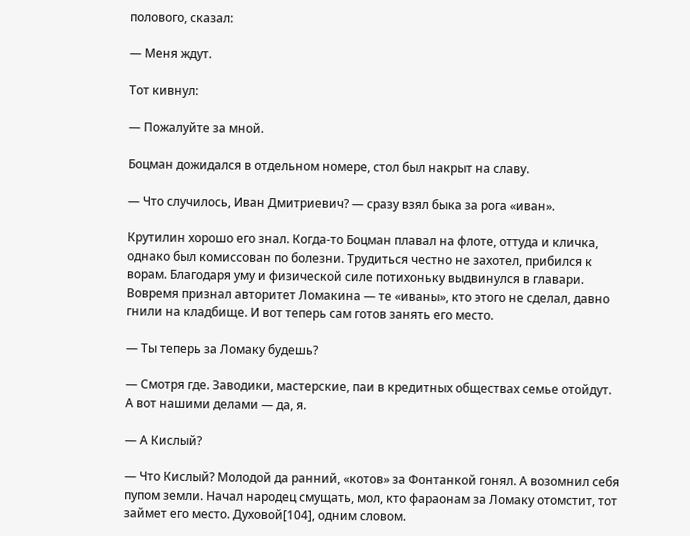полового, сказал:

— Меня ждут.

Тот кивнул:

— Пожалуйте за мной.

Боцман дожидался в отдельном номере, стол был накрыт на славу.

— Что случилось, Иван Дмитриевич? — сразу взял быка за рога «иван».

Крутилин хорошо его знал. Когда-то Боцман плавал на флоте, оттуда и кличка, однако был комиссован по болезни. Трудиться честно не захотел, прибился к ворам. Благодаря уму и физической силе потихоньку выдвинулся в главари. Вовремя признал авторитет Ломакина — те «иваны», кто этого не сделал, давно гнили на кладбище. И вот теперь сам готов занять его место.

— Ты теперь за Ломаку будешь?

— Смотря где. Заводики, мастерские, паи в кредитных обществах семье отойдут. А вот нашими делами — да, я.

— А Кислый?

— Что Кислый? Молодой да ранний, «котов» за Фонтанкой гонял. А возомнил себя пупом земли. Начал народец смущать, мол, кто фараонам за Ломаку отомстит, тот займет его место. Духовой[104], одним словом.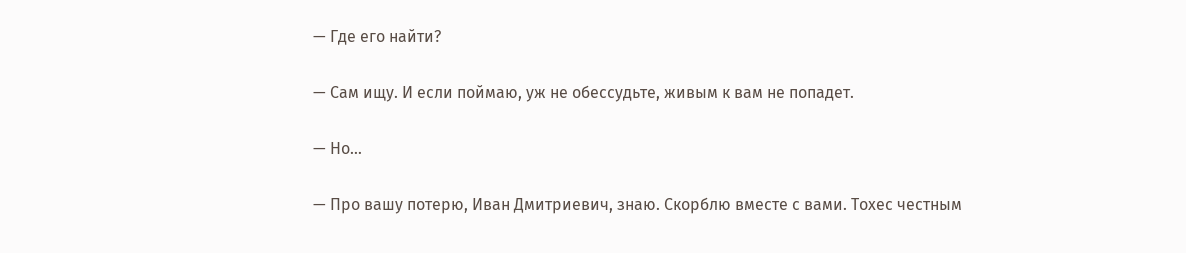— Где его найти?

— Сам ищу. И если поймаю, уж не обессудьте, живым к вам не попадет.

— Но…

— Про вашу потерю, Иван Дмитриевич, знаю. Скорблю вместе с вами. Тохес честным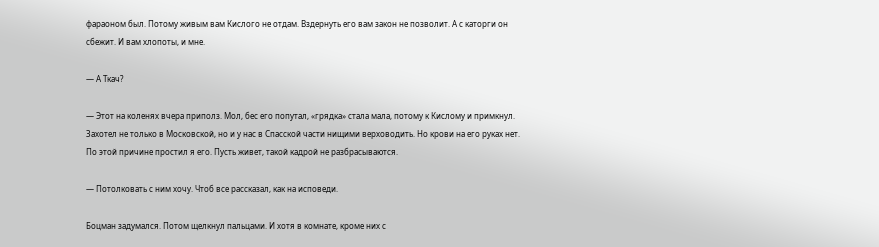фараоном был. Потому живым вам Кислого не отдам. Вздернуть его вам закон не позволит. А с каторги он сбежит. И вам хлопоты, и мне.

— А Ткач?

— Этот на коленях вчера приполз. Мол, бес его попутал, «грядка» стала мала, потому к Кислому и примкнул. Захотел не только в Московской, но и у нас в Спасской части нищими верховодить. Но крови на его руках нет. По этой причине простил я его. Пусть живет, такой кадрой не разбрасываются.

— Потолковать с ним хочу. Чтоб все рассказал, как на исповеди.

Боцман задумался. Потом щелкнул пальцами. И хотя в комнате, кроме них с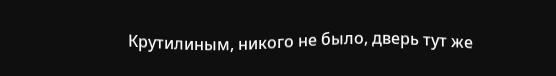Крутилиным, никого не было, дверь тут же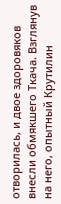отворилась, и двое здоровяков внесли обмякшего Ткача. Взглянув на него, опытный Крутилин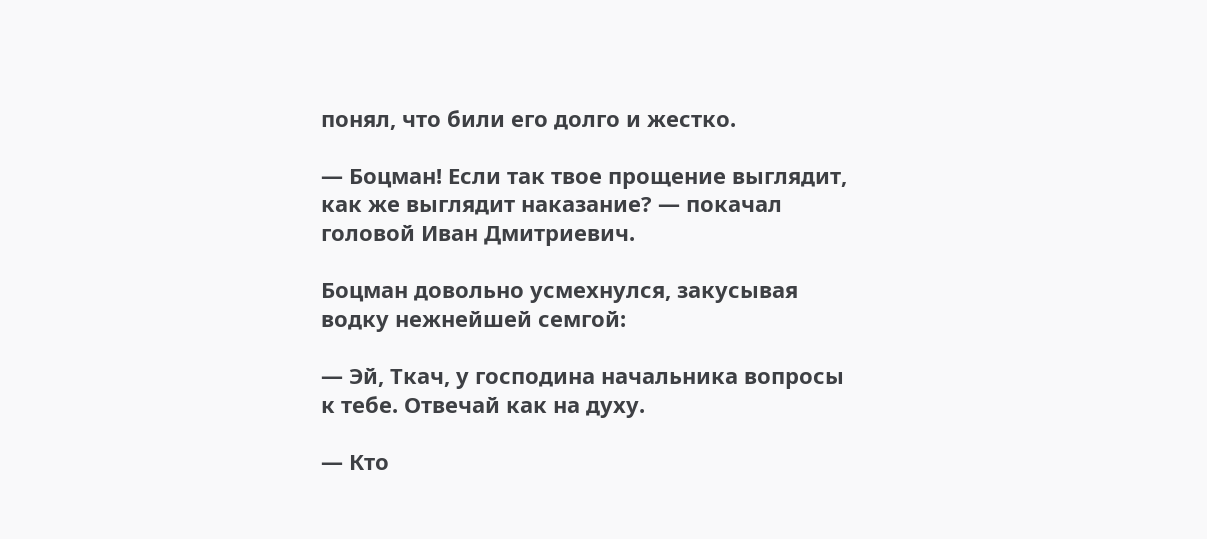понял, что били его долго и жестко.

— Боцман! Если так твое прощение выглядит, как же выглядит наказание? — покачал головой Иван Дмитриевич.

Боцман довольно усмехнулся, закусывая водку нежнейшей семгой:

— Эй, Ткач, у господина начальника вопросы к тебе. Отвечай как на духу.

— Кто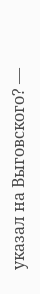указал на Выговского? —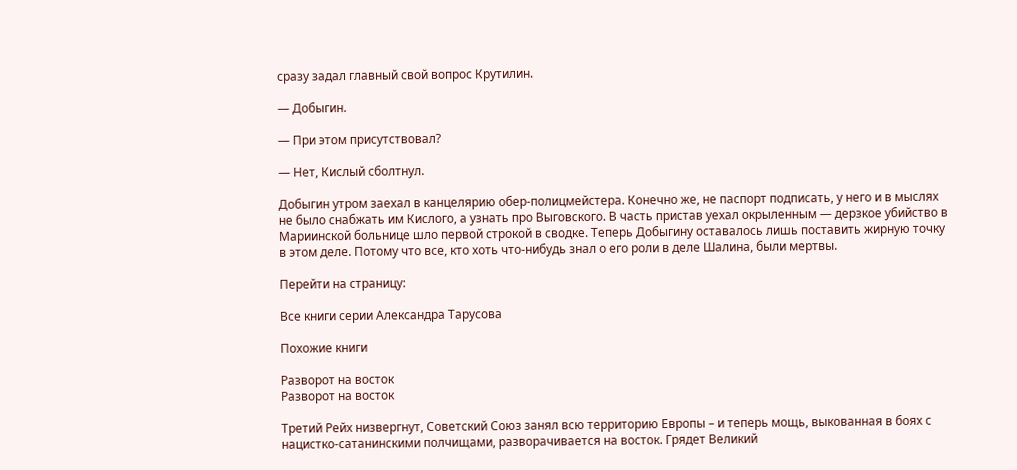сразу задал главный свой вопрос Крутилин.

— Добыгин.

— При этом присутствовал?

— Нет, Кислый сболтнул.

Добыгин утром заехал в канцелярию обер-полицмейстера. Конечно же, не паспорт подписать, у него и в мыслях не было снабжать им Кислого, а узнать про Выговского. В часть пристав уехал окрыленным — дерзкое убийство в Мариинской больнице шло первой строкой в сводке. Теперь Добыгину оставалось лишь поставить жирную точку в этом деле. Потому что все, кто хоть что-нибудь знал о его роли в деле Шалина, были мертвы.

Перейти на страницу:

Все книги серии Александра Тарусова

Похожие книги

Разворот на восток
Разворот на восток

Третий Рейх низвергнут, Советский Союз занял всю территорию Европы – и теперь мощь, выкованная в боях с нацистко-сатанинскими полчищами, разворачивается на восток. Грядет Великий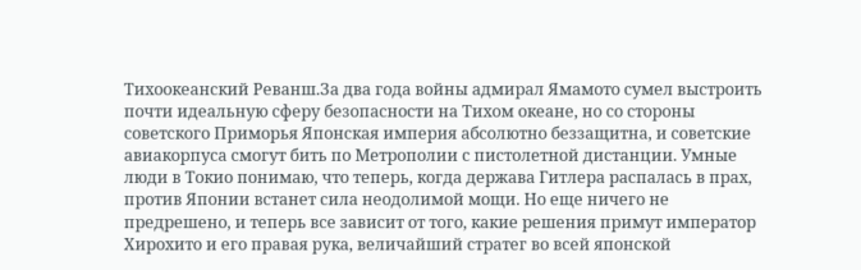Тихоокеанский Реванш.За два года войны адмирал Ямамото сумел выстроить почти идеальную сферу безопасности на Тихом океане, но со стороны советского Приморья Японская империя абсолютно беззащитна, и советские авиакорпуса смогут бить по Метрополии с пистолетной дистанции. Умные люди в Токио понимаю, что теперь, когда держава Гитлера распалась в прах, против Японии встанет сила неодолимой мощи. Но еще ничего не предрешено, и теперь все зависит от того, какие решения примут император Хирохито и его правая рука, величайший стратег во всей японской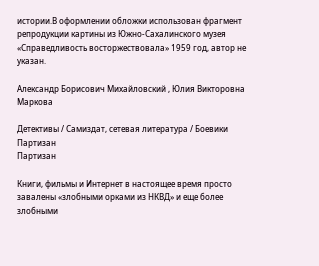истории.В оформлении обложки использован фрагмент репродукции картины из Южно-Сахалинского музея «Справедливость восторжествовала» 1959 год, автор не указан.

Александр Борисович Михайловский , Юлия Викторовна Маркова

Детективы / Самиздат, сетевая литература / Боевики
Партизан
Партизан

Книги, фильмы и Интернет в настоящее время просто завалены «злобными орками из НКВД» и еще более злобными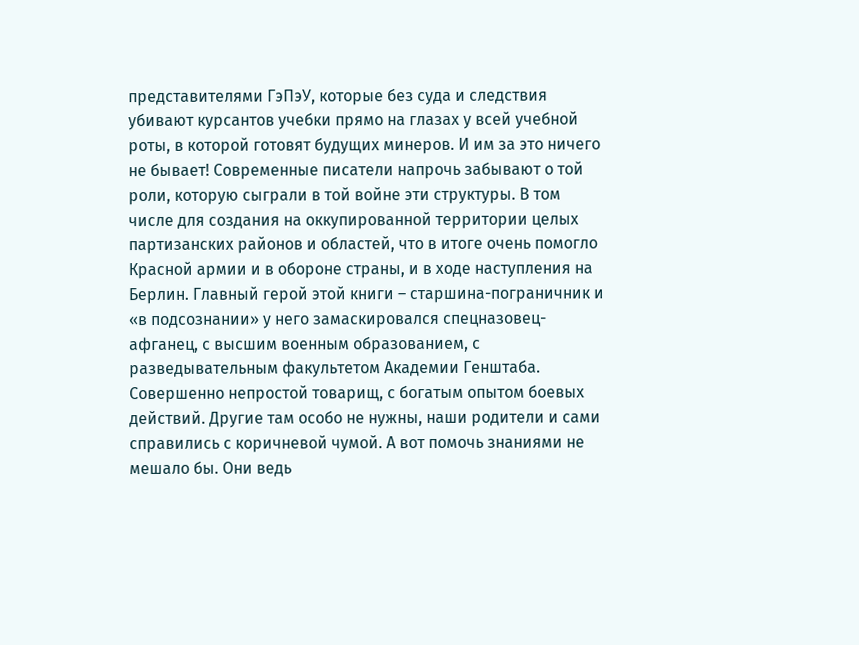представителями ГэПэУ, которые без суда и следствия убивают курсантов учебки прямо на глазах у всей учебной роты, в которой готовят будущих минеров. И им за это ничего не бывает! Современные писатели напрочь забывают о той роли, которую сыграли в той войне эти структуры. В том числе для создания на оккупированной территории целых партизанских районов и областей, что в итоге очень помогло Красной армии и в обороне страны, и в ходе наступления на Берлин. Главный герой этой книги – старшина-пограничник и «в подсознании» у него замаскировался спецназовец-афганец, с высшим военным образованием, с разведывательным факультетом Академии Генштаба. Совершенно непростой товарищ, с богатым опытом боевых действий. Другие там особо не нужны, наши родители и сами справились с коричневой чумой. А вот помочь знаниями не мешало бы. Они ведь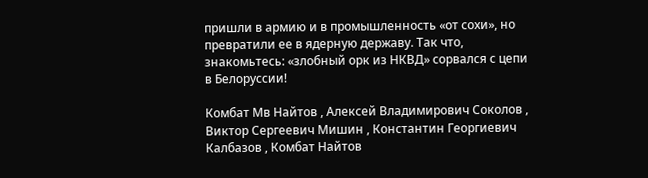пришли в армию и в промышленность «от сохи», но превратили ее в ядерную державу. Так что, знакомьтесь: «злобный орк из НКВД» сорвался с цепи в Белоруссии!

Комбат Мв Найтов , Алексей Владимирович Соколов , Виктор Сергеевич Мишин , Константин Георгиевич Калбазов , Комбат Найтов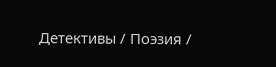Детективы / Поэзия /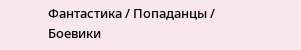Фантастика / Попаданцы / Боевики